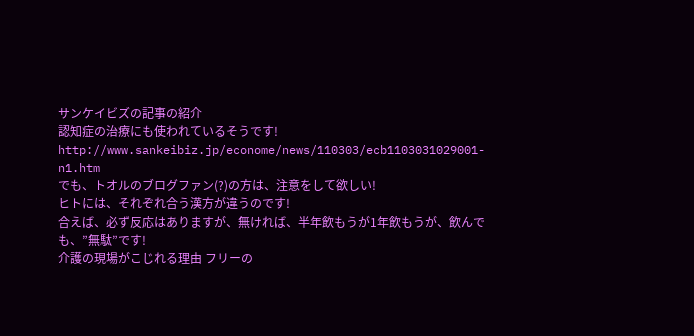サンケイビズの記事の紹介
認知症の治療にも使われているそうです!
http://www.sankeibiz.jp/econome/news/110303/ecb1103031029001-n1.htm
でも、トオルのブログファン(?)の方は、注意をして欲しい!
ヒトには、それぞれ合う漢方が違うのです!
合えば、必ず反応はありますが、無ければ、半年飲もうが1年飲もうが、飲んでも、”無駄”です!
介護の現場がこじれる理由 フリーの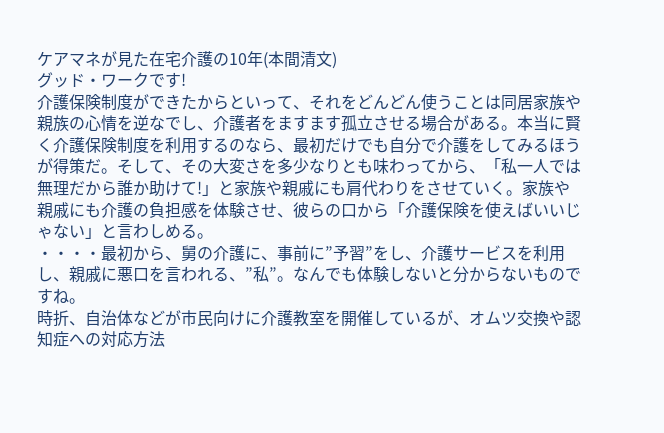ケアマネが見た在宅介護の10年(本間清文)
グッド・ワークです!
介護保険制度ができたからといって、それをどんどん使うことは同居家族や親族の心情を逆なでし、介護者をますます孤立させる場合がある。本当に賢く介護保険制度を利用するのなら、最初だけでも自分で介護をしてみるほうが得策だ。そして、その大変さを多少なりとも味わってから、「私一人では無理だから誰か助けて!」と家族や親戚にも肩代わりをさせていく。家族や親戚にも介護の負担感を体験させ、彼らの口から「介護保険を使えばいいじゃない」と言わしめる。
・・・・最初から、舅の介護に、事前に”予習”をし、介護サービスを利用し、親戚に悪口を言われる、”私”。なんでも体験しないと分からないものですね。
時折、自治体などが市民向けに介護教室を開催しているが、オムツ交換や認知症への対応方法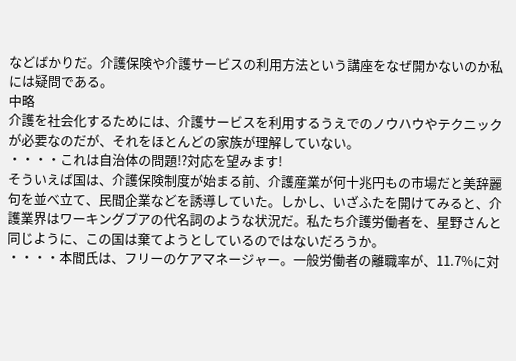などばかりだ。介護保険や介護サービスの利用方法という講座をなぜ開かないのか私には疑問である。
中略
介護を社会化するためには、介護サービスを利用するうえでのノウハウやテクニックが必要なのだが、それをほとんどの家族が理解していない。
・・・・これは自治体の問題!?対応を望みます!
そういえば国は、介護保険制度が始まる前、介護産業が何十兆円もの市場だと美辞麗句を並べ立て、民間企業などを誘導していた。しかし、いざふたを開けてみると、介護業界はワーキングプアの代名詞のような状況だ。私たち介護労働者を、星野さんと同じように、この国は棄てようとしているのではないだろうか。
・・・・本間氏は、フリーのケアマネージャー。一般労働者の離職率が、11.7%に対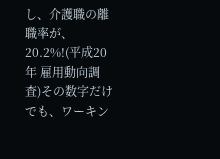し、介護職の離職率が、20.2%!(平成20年 雇用動向調査)その数字だけでも、ワーキン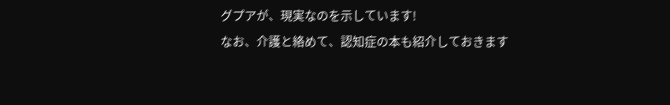グプアが、現実なのを示しています!
なお、介護と絡めて、認知症の本も紹介しておきます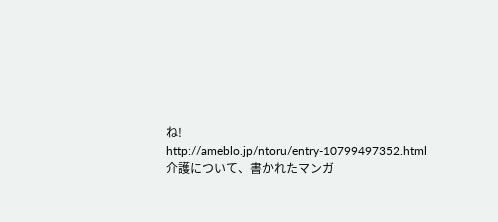ね!
http://ameblo.jp/ntoru/entry-10799497352.html
介護について、書かれたマンガ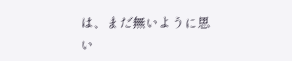は、まだ無いように思い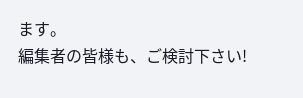ます。
編集者の皆様も、ご検討下さい!